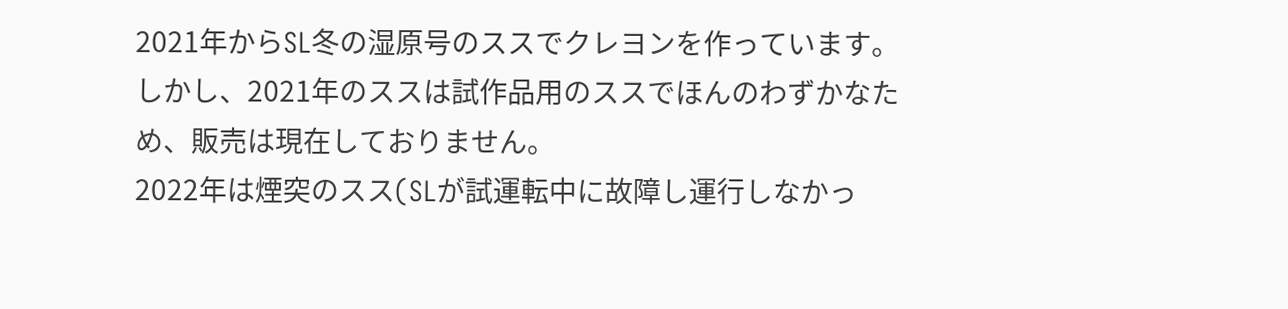2021年からSL冬の湿原号のススでクレヨンを作っています。
しかし、2021年のススは試作品用のススでほんのわずかなため、販売は現在しておりません。
2022年は煙突のスス(SLが試運転中に故障し運行しなかっ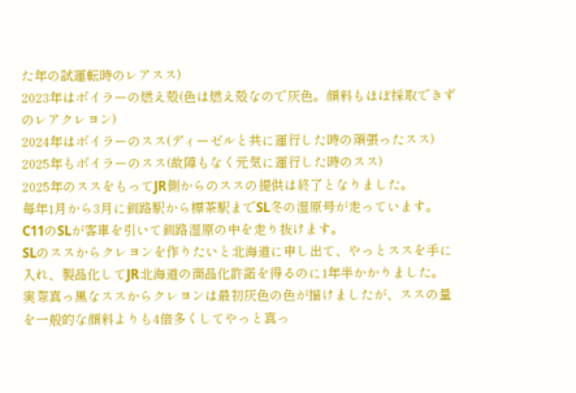た年の試運転時のレアスス)
2023年はボイラーの燃え殻(色は燃え殻なので灰色。顔料もほぼ採取できずのレアクレヨン)
2024年はボイラーのスス(ディーゼルと共に運行した時の頑張ったスス)
2025年もボイラーのスス(故障もなく元気に運行した時のスス)
2025年のススをもってJR側からのススの提供は終了となりました。
毎年1月から3月に釧路駅から標茶駅までSL冬の湿原号が走っています。C11のSLが客車を引いて釧路湿原の中を走り抜けます。
SLのススからクレヨンを作りたいと北海道に申し出て、やっとススを手に入れ、製品化してJR北海道の商品化許諾を得るのに1年半かかりました。
実際真っ黒なススからクレヨンは最初灰色の色が描けましたが、ススの量を一般的な顔料よりも4倍多くしてやっと真っ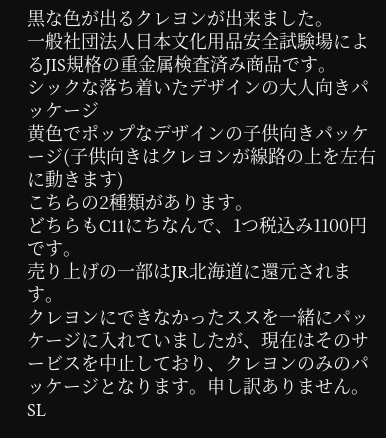黒な色が出るクレヨンが出来ました。
一般社団法人日本文化用品安全試験場によるJIS規格の重金属検査済み商品です。
シックな落ち着いたデザインの大人向きパッケージ
黄色でポップなデザインの子供向きパッケージ(子供向きはクレヨンが線路の上を左右に動きます)
こちらの2種類があります。
どちらもC11にちなんで、1つ税込み1100円です。
売り上げの一部はJR北海道に還元されます。
クレヨンにできなかったススを一緒にパッケージに入れていましたが、現在はそのサービスを中止しており、クレヨンのみのパッケージとなります。申し訳ありません。
SL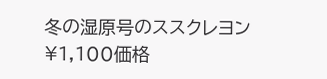冬の湿原号のススクレヨン
¥1,100価格